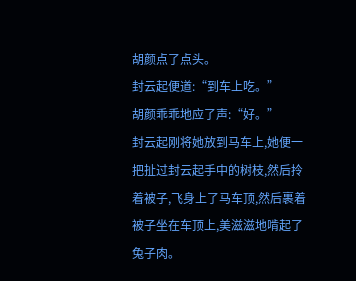胡颜点了点头。
封云起便道:“到车上吃。”
胡颜乖乖地应了声:“好。”
封云起刚将她放到马车上,她便一把扯过封云起手中的树枝,然后拎着被子,飞身上了马车顶,然后裹着被子坐在车顶上,美滋滋地啃起了兔子肉。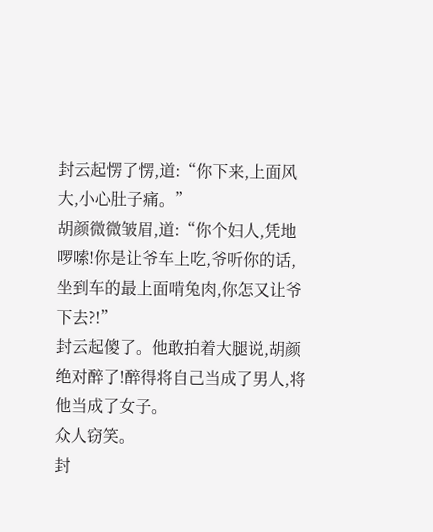封云起愣了愣,道:“你下来,上面风大,小心肚子痛。”
胡颜微微皱眉,道:“你个妇人,凭地啰嗦!你是让爷车上吃,爷听你的话,坐到车的最上面啃兔肉,你怎又让爷下去?!”
封云起傻了。他敢拍着大腿说,胡颜绝对醉了!醉得将自己当成了男人,将他当成了女子。
众人窃笑。
封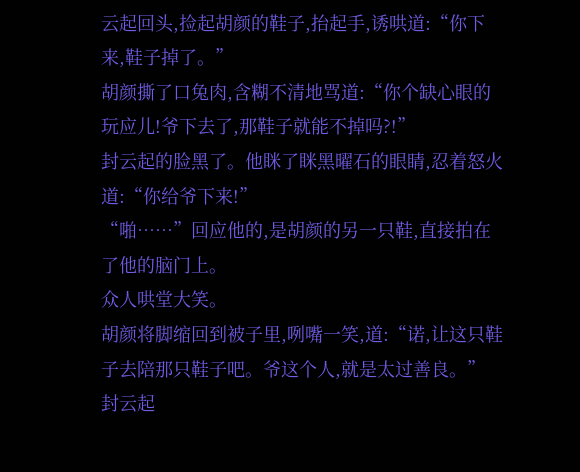云起回头,捡起胡颜的鞋子,抬起手,诱哄道:“你下来,鞋子掉了。”
胡颜撕了口兔肉,含糊不清地骂道:“你个缺心眼的玩应儿!爷下去了,那鞋子就能不掉吗?!”
封云起的脸黑了。他眯了眯黑曜石的眼睛,忍着怒火道:“你给爷下来!”
“啪……”回应他的,是胡颜的另一只鞋,直接拍在了他的脑门上。
众人哄堂大笑。
胡颜将脚缩回到被子里,咧嘴一笑,道:“诺,让这只鞋子去陪那只鞋子吧。爷这个人,就是太过善良。”
封云起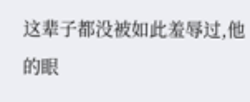这辈子都没被如此羞辱过,他的眼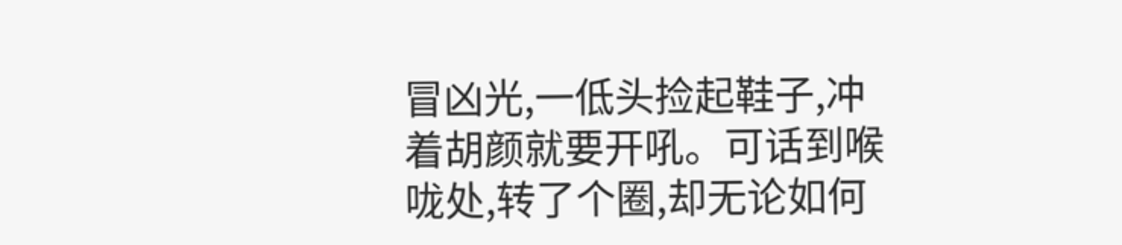冒凶光,一低头捡起鞋子,冲着胡颜就要开吼。可话到喉咙处,转了个圈,却无论如何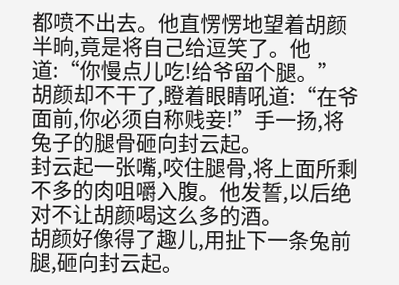都喷不出去。他直愣愣地望着胡颜半晌,竟是将自己给逗笑了。他道:“你慢点儿吃!给爷留个腿。”
胡颜却不干了,瞪着眼睛吼道:“在爷面前,你必须自称贱妾!”手一扬,将兔子的腿骨砸向封云起。
封云起一张嘴,咬住腿骨,将上面所剩不多的肉咀嚼入腹。他发誓,以后绝对不让胡颜喝这么多的酒。
胡颜好像得了趣儿,用扯下一条兔前腿,砸向封云起。